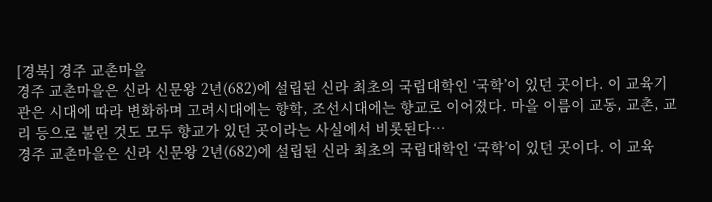[경북] 경주 교촌마을
경주 교촌마을은 신라 신문왕 2년(682)에 설립된 신라 최초의 국립대학인 ‘국학’이 있던 곳이다. 이 교육기관은 시대에 따라 변화하며 고려시대에는 향학, 조선시대에는 향교로 이어졌다. 마을 이름이 교동, 교촌, 교리 등으로 불린 것도 모두 향교가 있던 곳이라는 사실에서 비롯된다…
경주 교촌마을은 신라 신문왕 2년(682)에 설립된 신라 최초의 국립대학인 ‘국학’이 있던 곳이다. 이 교육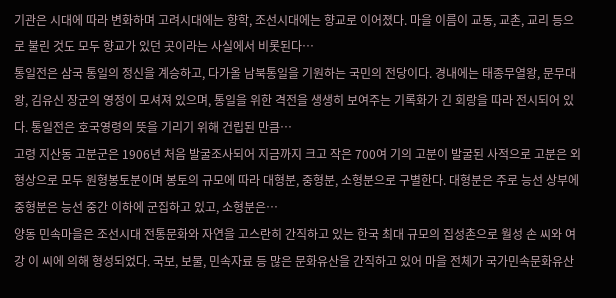기관은 시대에 따라 변화하며 고려시대에는 향학, 조선시대에는 향교로 이어졌다. 마을 이름이 교동, 교촌, 교리 등으로 불린 것도 모두 향교가 있던 곳이라는 사실에서 비롯된다…
통일전은 삼국 통일의 정신을 계승하고, 다가올 남북통일을 기원하는 국민의 전당이다. 경내에는 태종무열왕, 문무대왕, 김유신 장군의 영정이 모셔져 있으며, 통일을 위한 격전을 생생히 보여주는 기록화가 긴 회랑을 따라 전시되어 있다. 통일전은 호국영령의 뜻을 기리기 위해 건립된 만큼…
고령 지산동 고분군은 1906년 처음 발굴조사되어 지금까지 크고 작은 700여 기의 고분이 발굴된 사적으로 고분은 외형상으로 모두 원형봉토분이며 봉토의 규모에 따라 대형분, 중형분, 소형분으로 구별한다. 대형분은 주로 능선 상부에 중형분은 능선 중간 이하에 군집하고 있고, 소형분은…
양동 민속마을은 조선시대 전통문화와 자연을 고스란히 간직하고 있는 한국 최대 규모의 집성촌으로 월성 손 씨와 여강 이 씨에 의해 형성되었다. 국보, 보물, 민속자료 등 많은 문화유산을 간직하고 있어 마을 전체가 국가민속문화유산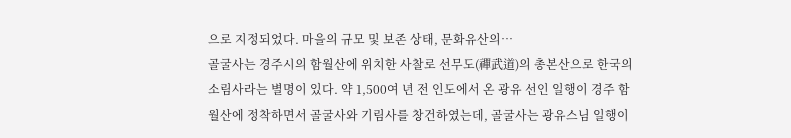으로 지정되었다. 마을의 규모 및 보존 상태, 문화유산의…
골굴사는 경주시의 함월산에 위치한 사찰로 선무도(禪武道)의 총본산으로 한국의 소림사라는 별명이 있다. 약 1,500여 년 전 인도에서 온 광유 선인 일행이 경주 함월산에 정착하면서 골굴사와 기림사를 창건하였는데, 골굴사는 광유스님 일행이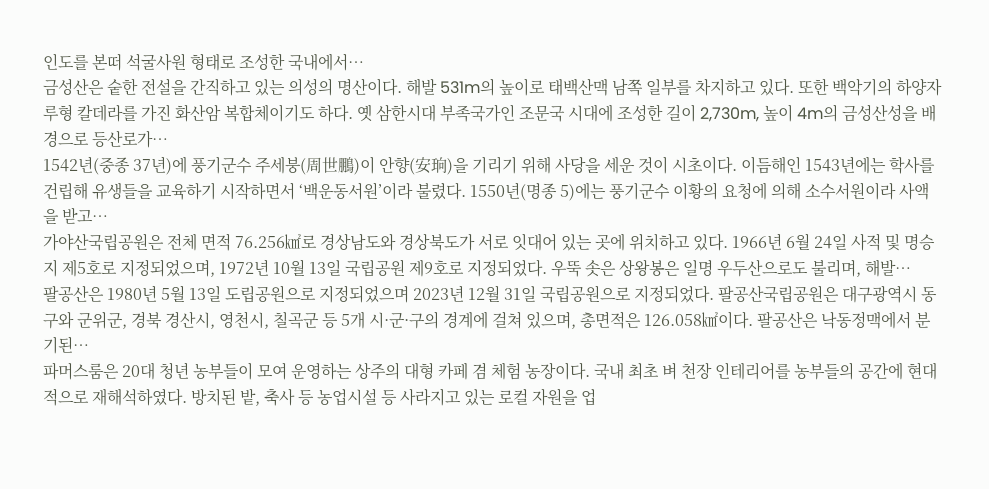인도를 본떠 석굴사원 형태로 조성한 국내에서…
금성산은 숱한 전설을 간직하고 있는 의성의 명산이다. 해발 531m의 높이로 태백산맥 남쪽 일부를 차지하고 있다. 또한 백악기의 하양자루형 칼데라를 가진 화산암 복합체이기도 하다. 옛 삼한시대 부족국가인 조문국 시대에 조성한 길이 2,730m, 높이 4m의 금성산성을 배경으로 등산로가…
1542년(중종 37년)에 풍기군수 주세붕(周世鵬)이 안향(安珦)을 기리기 위해 사당을 세운 것이 시초이다. 이듬해인 1543년에는 학사를 건립해 유생들을 교육하기 시작하면서 ‘백운동서원’이라 불렸다. 1550년(명종 5)에는 풍기군수 이황의 요청에 의해 소수서원이라 사액을 받고…
가야산국립공원은 전체 면적 76.256㎢로 경상남도와 경상북도가 서로 잇대어 있는 곳에 위치하고 있다. 1966년 6월 24일 사적 및 명승지 제5호로 지정되었으며, 1972년 10월 13일 국립공원 제9호로 지정되었다. 우뚝 솟은 상왕봉은 일명 우두산으로도 불리며, 해발…
팔공산은 1980년 5월 13일 도립공원으로 지정되었으며 2023년 12월 31일 국립공원으로 지정되었다. 팔공산국립공원은 대구광역시 동구와 군위군, 경북 경산시, 영천시, 칠곡군 등 5개 시·군·구의 경계에 걸쳐 있으며, 총면적은 126.058㎢이다. 팔공산은 낙동정맥에서 분기된…
파머스룸은 20대 청년 농부들이 모여 운영하는 상주의 대형 카페 겸 체험 농장이다. 국내 최초 벼 천장 인테리어를 농부들의 공간에 현대적으로 재해석하였다. 방치된 밭, 축사 등 농업시설 등 사라지고 있는 로컬 자원을 업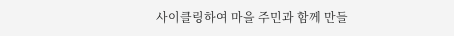사이클링하여 마을 주민과 함께 만들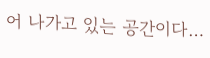어 나가고 있는 공간이다…